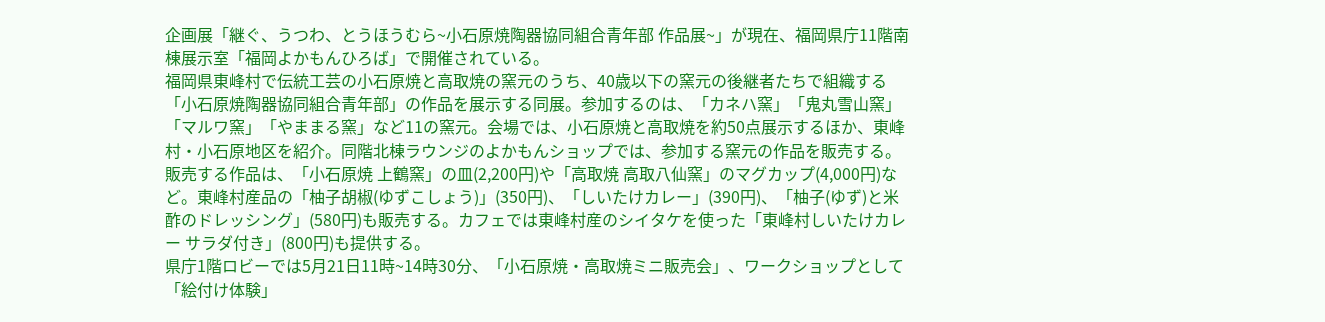企画展「継ぐ、うつわ、とうほうむら~小石原焼陶器協同組合青年部 作品展~」が現在、福岡県庁11階南棟展示室「福岡よかもんひろば」で開催されている。
福岡県東峰村で伝統工芸の小石原焼と高取焼の窯元のうち、40歳以下の窯元の後継者たちで組織する「小石原焼陶器協同組合青年部」の作品を展示する同展。参加するのは、「カネハ窯」「鬼丸雪山窯」「マルワ窯」「やままる窯」など11の窯元。会場では、小石原焼と高取焼を約50点展示するほか、東峰村・小石原地区を紹介。同階北棟ラウンジのよかもんショップでは、参加する窯元の作品を販売する。
販売する作品は、「小石原焼 上鶴窯」の皿(2,200円)や「高取焼 高取八仙窯」のマグカップ(4,000円)など。東峰村産品の「柚子胡椒(ゆずこしょう)」(350円)、「しいたけカレー」(390円)、「柚子(ゆず)と米酢のドレッシング」(580円)も販売する。カフェでは東峰村産のシイタケを使った「東峰村しいたけカレー サラダ付き」(800円)も提供する。
県庁1階ロビーでは5月21日11時~14時30分、「小石原焼・高取焼ミニ販売会」、ワークショップとして「絵付け体験」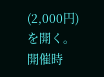(2,000円)を開く。
開催時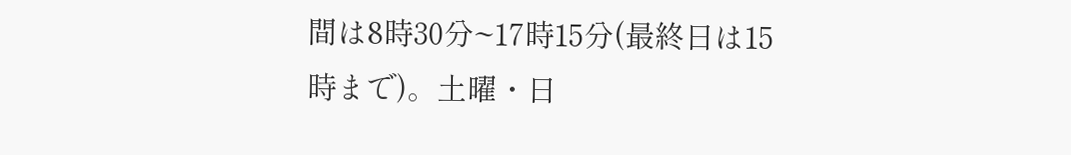間は8時30分~17時15分(最終日は15時まで)。土曜・日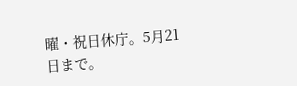曜・祝日休庁。5月21日まで。